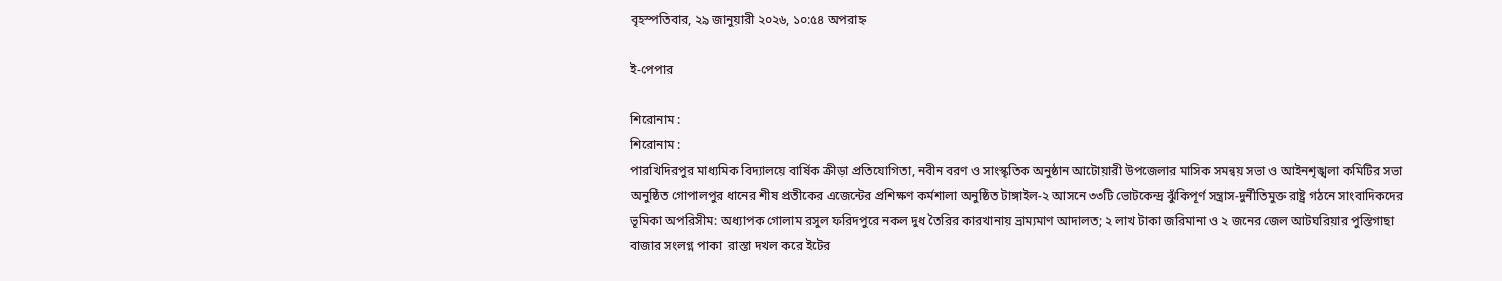বৃহস্পতিবার, ২৯ জানুয়ারী ২০২৬, ১০:৫৪ অপরাহ্ন

ই-পেপার

শিরোনাম :
শিরোনাম :
পারখিদিরপুর মাধ্যমিক বিদ্যালয়ে বার্ষিক ক্রীড়া প্রতিযোগিতা, নবীন বরণ ও সাংস্কৃতিক অনুষ্ঠান আটোয়ারী উপজেলার মাসিক সমন্বয় সভা ও আইনশৃঙ্খলা কমিটির সভা অনুষ্ঠিত গোপালপুর ধানের শীষ প্রতীকের এজেন্টের প্রশিক্ষণ কর্মশালা অনুষ্ঠিত টাঙ্গাইল-২ আসনে ৩৩টি ভোটকেন্দ্র ঝুঁকিপূর্ণ সন্ত্রাস-দুর্নীতিমুক্ত রাষ্ট্র গঠনে সাংবাদিকদের ভূমিকা অপরিসীম: অধ্যাপক গোলাম রসুল ফরিদপুরে নকল দুধ তৈরির কারখানায় ভ্রাম্যমাণ আদালত; ২ লাখ টাকা জরিমানা ও ২ জনের জেল আটঘরিয়ার পুস্তিগাছা বাজার সংলগ্ন পাকা  রাস্তা দখল করে ইটের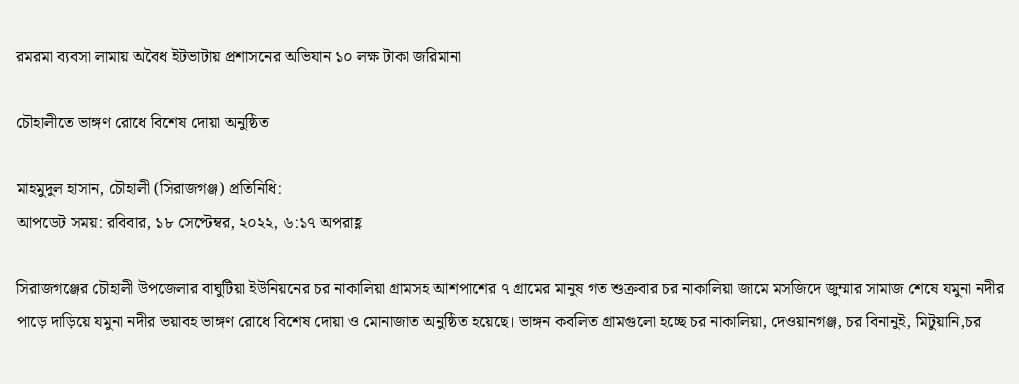রমরমা ব্যবসা লামায় অবৈধ ইটভাটায় প্রশাসনের অভিযান ১০ লক্ষ টাকা জরিমানা

চৌহালীতে ভাঙ্গণ রোধে বিশেষ দোয়া অনুষ্ঠিত

মাহমুদুল হাসান, চৌহালী (সিরাজগঞ্জ) প্রতিনিধি:
আপডেট সময়: রবিবার, ১৮ সেপ্টেম্বর, ২০২২, ৬:১৭ অপরাহ্ণ

সিরাজগঞ্জের চৌহালী উপজেলার বাঘুটিয়া ইউনিয়নের চর নাকালিয়া গ্রামসহ আশপাশের ৭ গ্রামের মানুষ গত শুক্রবার চর নাকালিয়া জামে মসজিদে জুম্মার সামাজ শেষে যমুনা নদীর পাড়ে দাড়িয়ে যমুনা নদীর ভয়াবহ ভাঙ্গণ রোধে বিশেষ দোয়া ও মোনাজাত অনুষ্ঠিত হয়েছে। ভাঙ্গন কবলিত গ্রামগুলো হচ্ছে চর নাকালিয়া, দেওয়ানগঞ্জ, চর বিনানুই, মিটুয়ানি,চর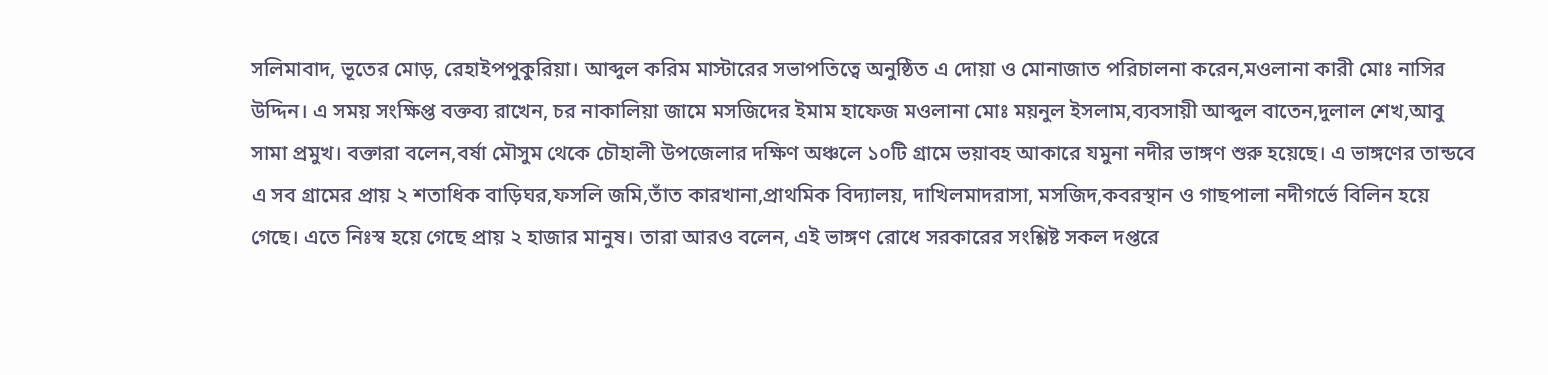সলিমাবাদ, ভূতের মোড়, রেহাইপপুকুরিয়া। আব্দুল করিম মাস্টারের সভাপতিত্বে অনুষ্ঠিত এ দোয়া ও মোনাজাত পরিচালনা করেন,মওলানা কারী মোঃ নাসির উদ্দিন। এ সময় সংক্ষিপ্ত বক্তব্য রাখেন, চর নাকালিয়া জামে মসজিদের ইমাম হাফেজ মওলানা মোঃ ময়নুল ইসলাম,ব্যবসায়ী আব্দুল বাতেন,দুলাল শেখ,আবু সামা প্রমুখ। বক্তারা বলেন,বর্ষা মৌসুম থেকে চৌহালী উপজেলার দক্ষিণ অঞ্চলে ১০টি গ্রামে ভয়াবহ আকারে যমুনা নদীর ভাঙ্গণ শুরু হয়েছে। এ ভাঙ্গণের তান্ডবে এ সব গ্রামের প্রায় ২ শতাধিক বাড়িঘর,ফসলি জমি,তাঁত কারখানা,প্রাথমিক বিদ্যালয়, দাখিলমাদরাসা, মসজিদ,কবরস্থান ও গাছপালা নদীগর্ভে বিলিন হয়ে গেছে। এতে নিঃস্ব হয়ে গেছে প্রায় ২ হাজার মানুষ। তারা আরও বলেন, এই ভাঙ্গণ রোধে সরকারের সংশ্লিষ্ট সকল দপ্তরে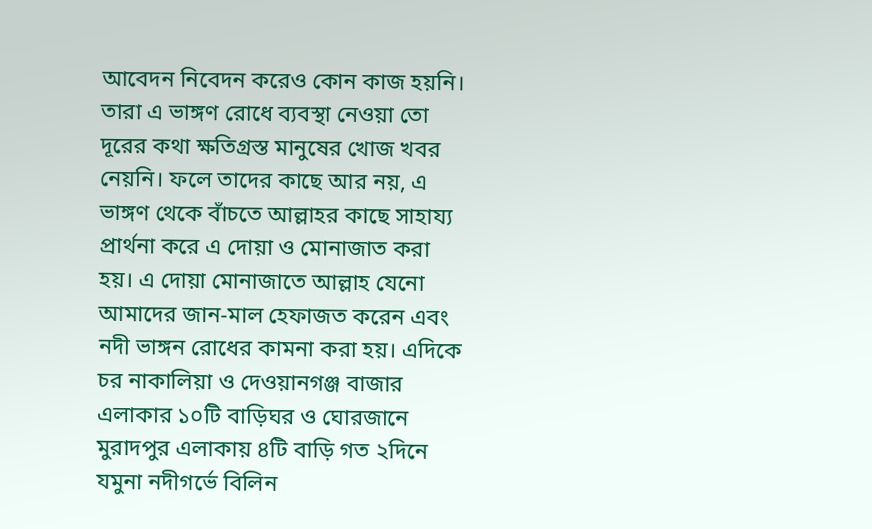আবেদন নিবেদন করেও কোন কাজ হয়নি। তারা এ ভাঙ্গণ রোধে ব্যবস্থা নেওয়া তো দূরের কথা ক্ষতিগ্রস্ত মানুষের খোজ খবর নেয়নি। ফলে তাদের কাছে আর নয়, এ ভাঙ্গণ থেকে বাঁচতে আল্লাহর কাছে সাহায্য প্রার্থনা করে এ দোয়া ও মোনাজাত করা হয়। এ দোয়া মোনাজাতে আল্লাহ যেনো আমাদের জান-মাল হেফাজত করেন এবং নদী ভাঙ্গন রোধের কামনা করা হয়। এদিকে চর নাকালিয়া ও দেওয়ানগঞ্জ বাজার এলাকার ১০টি বাড়িঘর ও ঘোরজানে মুরাদপুর এলাকায় ৪টি বাড়ি গত ২দিনে যমুনা নদীগর্ভে বিলিন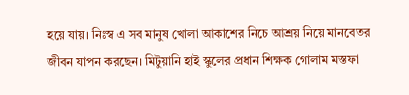হয়ে যায়। নিঃস্ব এ সব মানুষ খোলা আকাশের নিচে আশ্রয় নিয়ে মানবেতর জীবন যাপন করছেন। মিটুয়ানি হাই স্কুলের প্রধান শিক্ষক গোলাম মস্তফা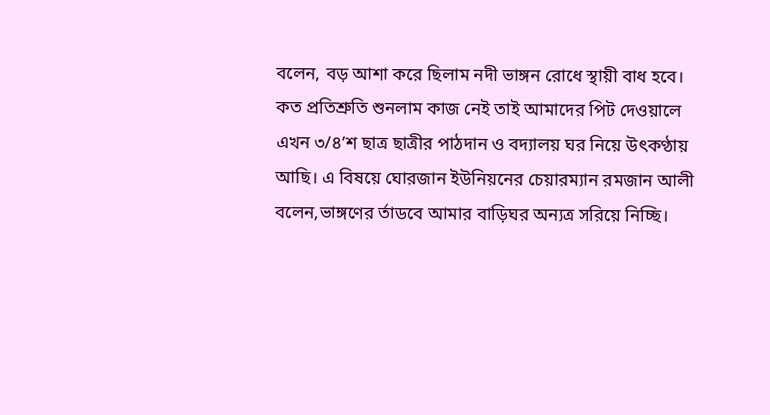বলেন, বড় আশা করে ছিলাম নদী ভাঙ্গন রোধে স্থায়ী বাধ হবে। কত প্রতিশ্রুতি শুনলাম কাজ নেই তাই আমাদের পিট দেওয়ালে এখন ৩/৪’শ ছাত্র ছাত্রীর পাঠদান ও বদ্যালয় ঘর নিয়ে উৎকণ্ঠায় আছি। এ বিষয়ে ঘোরজান ইউনিয়নের চেয়ারম্যান রমজান আলী বলেন,ভাঙ্গণের র্তাডবে আমার বাড়িঘর অন্যত্র সরিয়ে নিচ্ছি।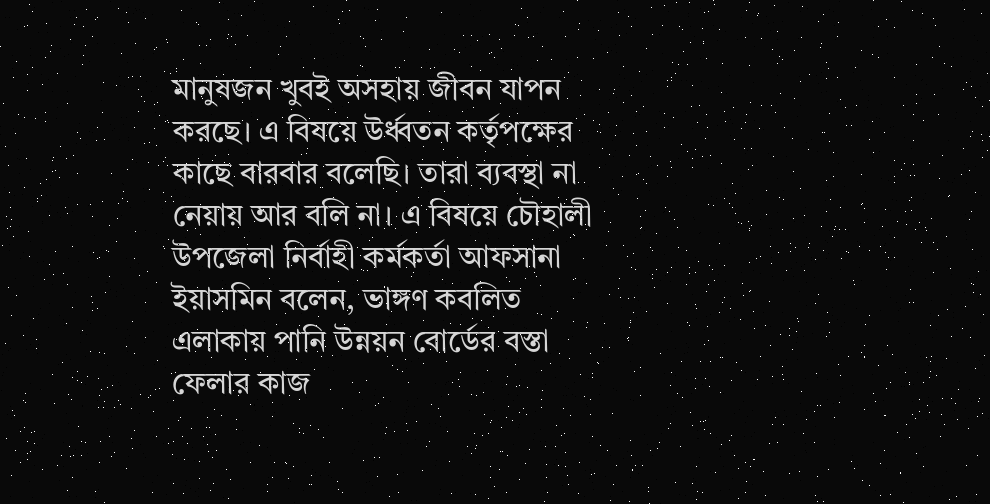মানুষজন খুবই অসহায় জীবন যাপন করছে। এ বিষয়ে উর্ধ্বতন কর্তৃপক্ষের কাছে বারবার বলেছি। তারা ব্যবস্থা না নেয়ায় আর বলি না। এ বিষয়ে চৌহালী উপজেলা নির্বাহী কর্মকর্তা আফসানা ইয়াসমিন বলেন, ভাঙ্গণ কবলিত এলাকায় পানি উন্নয়ন বোর্ডের বস্তা ফেলার কাজ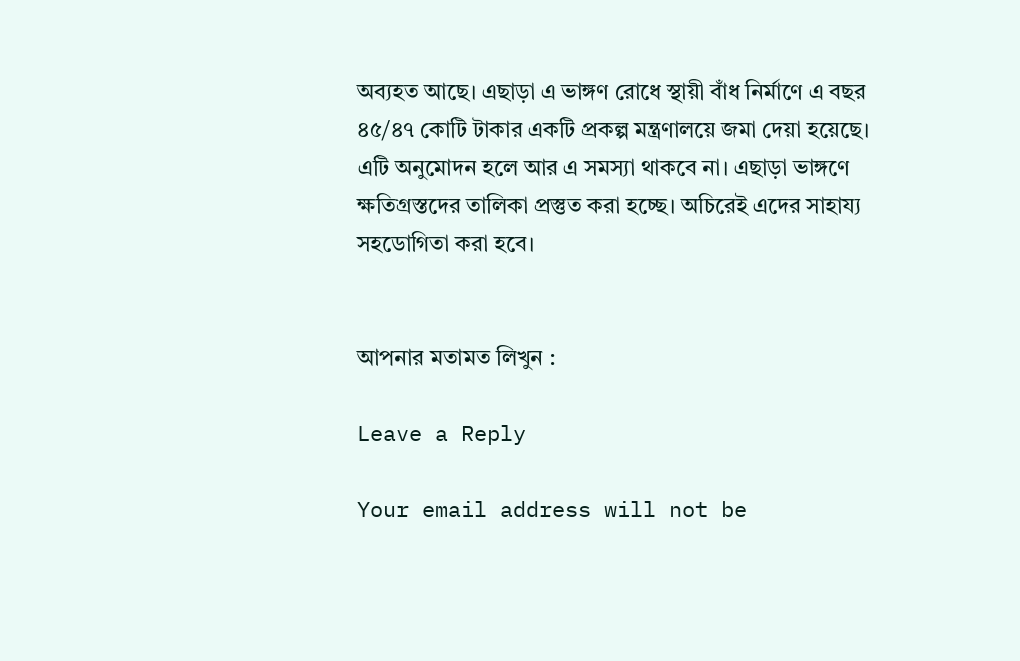অব্যহত আছে। এছাড়া এ ভাঙ্গণ রোধে স্থায়ী বাঁধ নির্মাণে এ বছর ৪৫/৪৭ কোটি টাকার একটি প্রকল্প মন্ত্রণালয়ে জমা দেয়া হয়েছে। এটি অনুমোদন হলে আর এ সমস্যা থাকবে না। এছাড়া ভাঙ্গণে ক্ষতিগ্রস্তদের তালিকা প্রস্তুত করা হচ্ছে। অচিরেই এদের সাহায্য সহডোগিতা করা হবে।


আপনার মতামত লিখুন :

Leave a Reply

Your email address will not be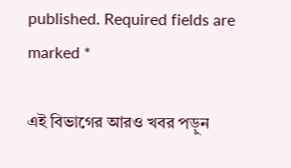published. Required fields are marked *

এই বিভাগের আরও খবর পড়ুন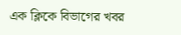এক ক্লিকে বিভাগের খবর